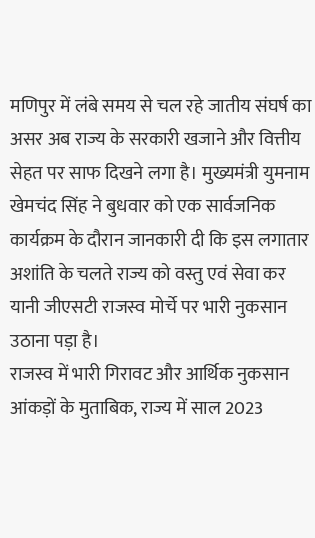मणिपुर में लंबे समय से चल रहे जातीय संघर्ष का असर अब राज्य के सरकारी खजाने और वित्तीय सेहत पर साफ दिखने लगा है। मुख्यमंत्री युमनाम खेमचंद सिंह ने बुधवार को एक सार्वजनिक कार्यक्रम के दौरान जानकारी दी कि इस लगातार अशांति के चलते राज्य को वस्तु एवं सेवा कर यानी जीएसटी राजस्व मोर्चे पर भारी नुकसान उठाना पड़ा है।
राजस्व में भारी गिरावट और आर्थिक नुकसान
आंकड़ों के मुताबिक, राज्य में साल 2023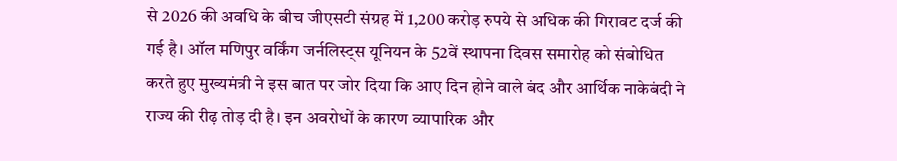से 2026 की अवधि के बीच जीएसटी संग्रह में 1,200 करोड़ रुपये से अधिक की गिरावट दर्ज की गई है। ऑल मणिपुर वर्किंग जर्नलिस्ट्स यूनियन के 52वें स्थापना दिवस समारोह को संबोधित करते हुए मुख्यमंत्री ने इस बात पर जोर दिया कि आए दिन होने वाले बंद और आर्थिक नाकेबंदी ने राज्य की रीढ़ तोड़ दी है। इन अवरोधों के कारण व्यापारिक और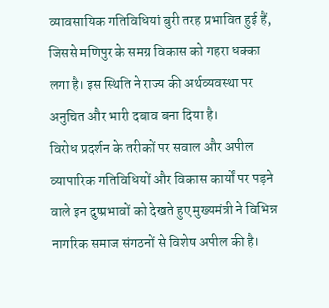व्यावसायिक गतिविधियां बुरी तरह प्रभावित हुई हैं, जिससे मणिपुर के समग्र विकास को गहरा धक्का लगा है। इस स्थिति ने राज्य की अर्थव्यवस्था पर अनुचित और भारी दबाव बना दिया है।
विरोध प्रदर्शन के तरीकों पर सवाल और अपील
व्यापारिक गतिविधियों और विकास कार्यों पर पड़ने वाले इन दुष्प्रभावों को देखते हुए मुख्यमंत्री ने विभिन्न नागरिक समाज संगठनों से विशेष अपील की है।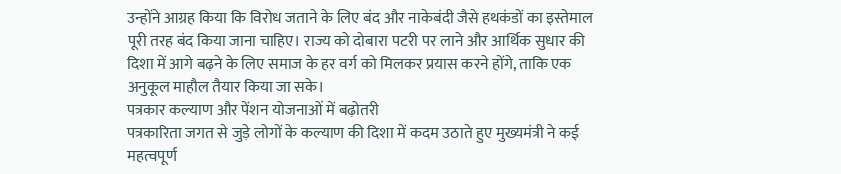उन्होंने आग्रह किया कि विरोध जताने के लिए बंद और नाकेबंदी जैसे हथकंडों का इस्तेमाल पूरी तरह बंद किया जाना चाहिए। राज्य को दोबारा पटरी पर लाने और आर्थिक सुधार की दिशा में आगे बढ़ने के लिए समाज के हर वर्ग को मिलकर प्रयास करने होंगे, ताकि एक अनुकूल माहौल तैयार किया जा सके।
पत्रकार कल्याण और पेंशन योजनाओं में बढ़ोतरी
पत्रकारिता जगत से जुड़े लोगों के कल्याण की दिशा में कदम उठाते हुए मुख्यमंत्री ने कई महत्वपूर्ण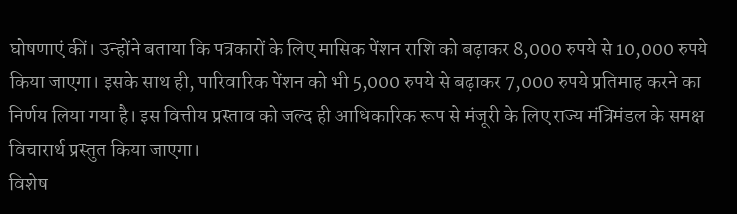घोषणाएं कीं। उन्होंने बताया कि पत्रकारों के लिए मासिक पेंशन राशि को बढ़ाकर 8,000 रुपये से 10,000 रुपये किया जाएगा। इसके साथ ही, पारिवारिक पेंशन को भी 5,000 रुपये से बढ़ाकर 7,000 रुपये प्रतिमाह करने का निर्णय लिया गया है। इस वित्तीय प्रस्ताव को जल्द ही आधिकारिक रूप से मंजूरी के लिए राज्य मंत्रिमंडल के समक्ष विचारार्थ प्रस्तुत किया जाएगा।
विशेष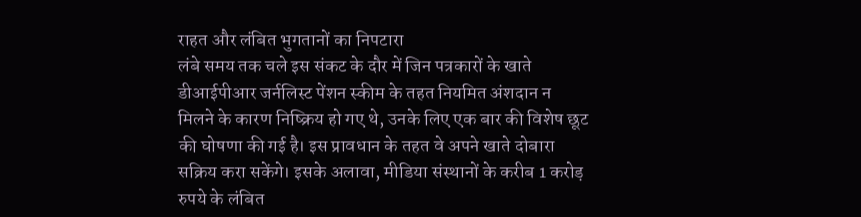राहत और लंबित भुगतानों का निपटारा
लंबे समय तक चले इस संकट के दौर में जिन पत्रकारों के खाते डीआईपीआर जर्नलिस्ट पेंशन स्कीम के तहत नियमित अंशदान न मिलने के कारण निष्क्रिय हो गए थे, उनके लिए एक बार की विशेष छूट की घोषणा की गई है। इस प्रावधान के तहत वे अपने खाते दोबारा सक्रिय करा सकेंगे। इसके अलावा, मीडिया संस्थानों के करीब 1 करोड़ रुपये के लंबित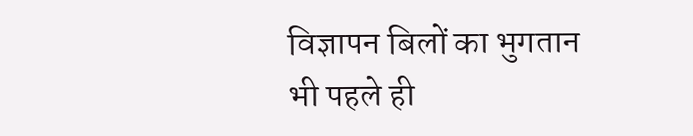विज्ञापन बिलों का भुगतान भी पहले ही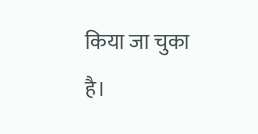किया जा चुका है।